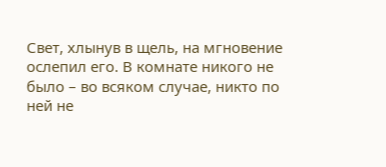Свет, хлынув в щель, на мгновение ослепил его. В комнате никого не было – во всяком случае, никто по ней не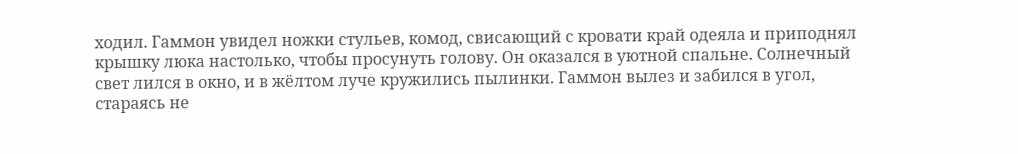ходил. Гаммон увидел ножки стульев, комод, свисающий с кровати край одеяла и приподнял крышку люка настолько, чтобы просунуть голову. Он оказался в уютной спальне. Солнечный свет лился в окно, и в жёлтом луче кружились пылинки. Гаммон вылез и забился в угол, стараясь не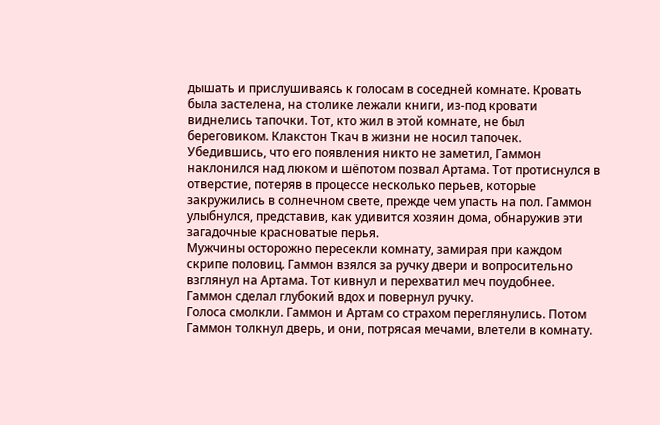дышать и прислушиваясь к голосам в соседней комнате. Кровать была застелена, на столике лежали книги, из-под кровати виднелись тапочки. Тот, кто жил в этой комнате, не был береговиком. Клакстон Ткач в жизни не носил тапочек.
Убедившись, что его появления никто не заметил, Гаммон наклонился над люком и шёпотом позвал Артама. Тот протиснулся в отверстие, потеряв в процессе несколько перьев, которые закружились в солнечном свете, прежде чем упасть на пол. Гаммон улыбнулся, представив, как удивится хозяин дома, обнаружив эти загадочные красноватые перья.
Мужчины осторожно пересекли комнату, замирая при каждом скрипе половиц. Гаммон взялся за ручку двери и вопросительно взглянул на Артама. Тот кивнул и перехватил меч поудобнее. Гаммон сделал глубокий вдох и повернул ручку.
Голоса смолкли. Гаммон и Артам со страхом переглянулись. Потом Гаммон толкнул дверь, и они, потрясая мечами, влетели в комнату.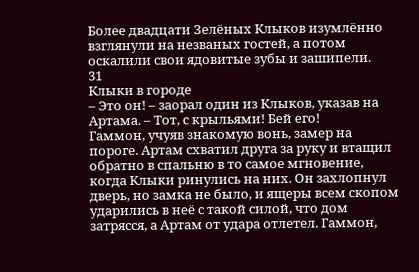Более двадцати Зелёных Клыков изумлённо взглянули на незваных гостей, а потом оскалили свои ядовитые зубы и зашипели.
31
Клыки в городе
– Это он! – заорал один из Клыков, указав на Артама. – Тот, с крыльями! Бей его!
Гаммон, учуяв знакомую вонь, замер на пороге. Артам схватил друга за руку и втащил обратно в спальню в то самое мгновение, когда Клыки ринулись на них. Он захлопнул дверь, но замка не было, и ящеры всем скопом ударились в неё с такой силой, что дом затрясся, а Артам от удара отлетел. Гаммон,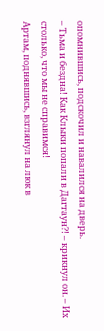опомнившись, подскочил и навалился на дверь.
– Тьма и бездна! Как Клыки попали в Дагтаун?! – крикнул он. – Их столько, что мы не справимся!
Артам, поднявшись, взглянул на люк в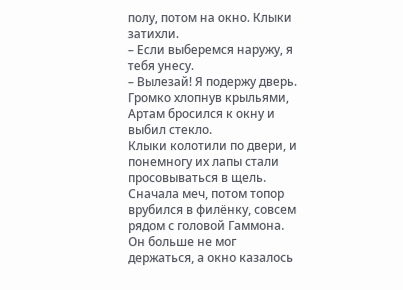полу, потом на окно. Клыки затихли.
– Если выберемся наружу, я тебя унесу.
– Вылезай! Я подержу дверь.
Громко хлопнув крыльями, Артам бросился к окну и выбил стекло.
Клыки колотили по двери, и понемногу их лапы стали просовываться в щель. Сначала меч, потом топор врубился в филёнку, совсем рядом с головой Гаммона. Он больше не мог держаться, а окно казалось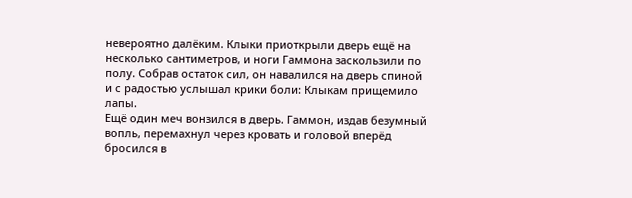невероятно далёким. Клыки приоткрыли дверь ещё на несколько сантиметров, и ноги Гаммона заскользили по полу. Собрав остаток сил, он навалился на дверь спиной и с радостью услышал крики боли: Клыкам прищемило лапы.
Ещё один меч вонзился в дверь. Гаммон, издав безумный вопль, перемахнул через кровать и головой вперёд бросился в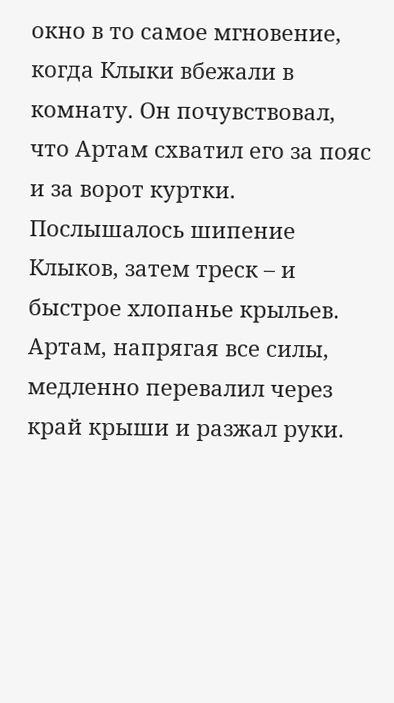окно в то самое мгновение, когда Клыки вбежали в комнату. Он почувствовал, что Артам схватил его за пояс и за ворот куртки. Послышалось шипение Клыков, затем треск – и быстрое хлопанье крыльев.
Артам, напрягая все силы, медленно перевалил через край крыши и разжал руки.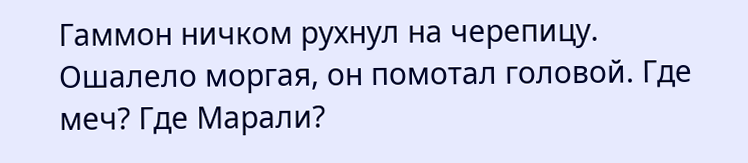Гаммон ничком рухнул на черепицу. Ошалело моргая, он помотал головой. Где меч? Где Марали?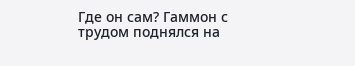Где он сам? Гаммон с трудом поднялся на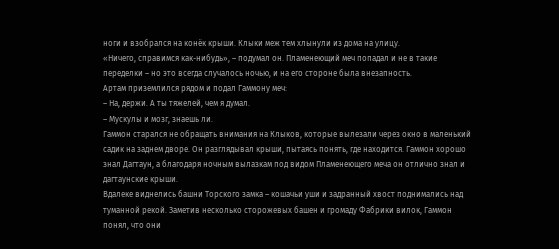ноги и взобрался на конёк крыши. Клыки меж тем хлынули из дома на улицу.
«Ничего, справимся как-нибудь», – подумал он. Пламенеющий меч попадал и не в такие переделки – но это всегда случалось ночью, и на его стороне была внезапность.
Артам приземлился рядом и подал Гаммону меч:
– На, держи. А ты тяжелей, чем я думал.
– Мускулы и мозг, знаешь ли.
Гаммон старался не обращать внимания на Клыков, которые вылезали через окно в маленький садик на заднем дворе. Он разглядывал крыши, пытаясь понять, где находится. Гаммон хорошо знал Дагтаун, а благодаря ночным вылазкам под видом Пламенеющего меча он отлично знал и дагтаунские крыши.
Вдалеке виднелись башни Торского замка – кошачьи уши и задранный хвост поднимались над туманной рекой. Заметив несколько сторожевых башен и громаду Фабрики вилок, Гаммон понял, что они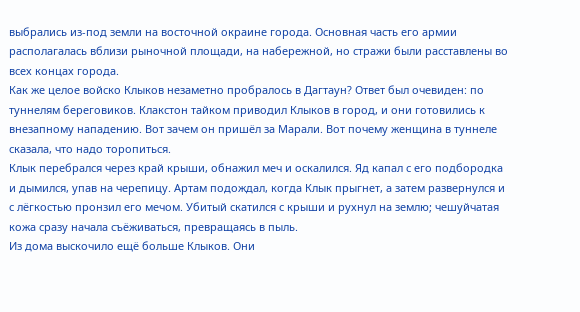выбрались из-под земли на восточной окраине города. Основная часть его армии располагалась вблизи рыночной площади, на набережной, но стражи были расставлены во всех концах города.
Как же целое войско Клыков незаметно пробралось в Дагтаун? Ответ был очевиден: по туннелям береговиков. Клакстон тайком приводил Клыков в город, и они готовились к внезапному нападению. Вот зачем он пришёл за Марали. Вот почему женщина в туннеле сказала, что надо торопиться.
Клык перебрался через край крыши, обнажил меч и оскалился. Яд капал с его подбородка и дымился, упав на черепицу. Артам подождал, когда Клык прыгнет, а затем развернулся и с лёгкостью пронзил его мечом. Убитый скатился с крыши и рухнул на землю; чешуйчатая кожа сразу начала съёживаться, превращаясь в пыль.
Из дома выскочило ещё больше Клыков. Они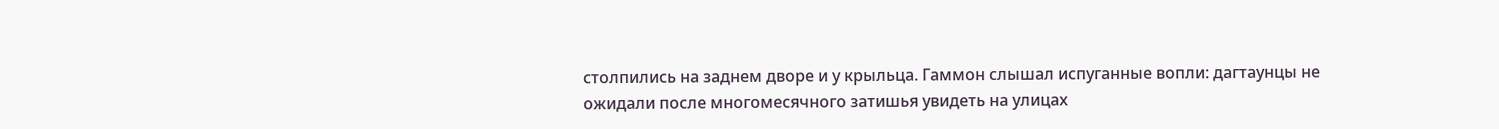столпились на заднем дворе и у крыльца. Гаммон слышал испуганные вопли: дагтаунцы не ожидали после многомесячного затишья увидеть на улицах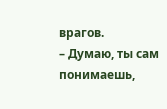врагов.
– Думаю, ты сам понимаешь,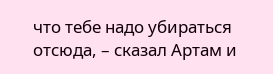что тебе надо убираться отсюда, – сказал Артам и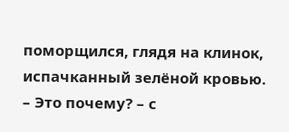поморщился, глядя на клинок, испачканный зелёной кровью.
– Это почему? – с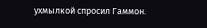ухмылкой спросил Гаммон.